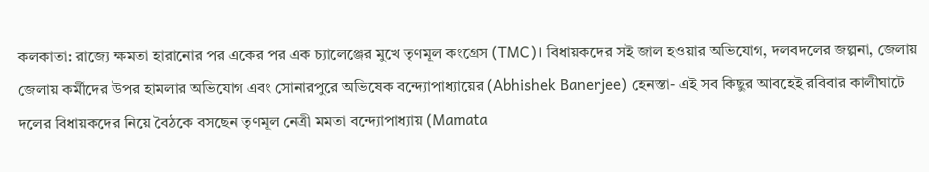কলকাতা: রাজ্যে ক্ষমতা হারানোর পর একের পর এক চ্যালেঞ্জের মুখে তৃণমূল কংগ্রেস (TMC)। বিধায়কদের সই জাল হওয়ার অভিযোগ, দলবদলের জল্পনা, জেলায় জেলায় কর্মীদের উপর হামলার অভিযোগ এবং সোনারপুরে অভিষেক বন্দ্যোপাধ্যায়ের (Abhishek Banerjee) হেনস্তা- এই সব কিছুর আবহেই রবিবার কালীঘাটে দলের বিধায়কদের নিয়ে বৈঠকে বসছেন তৃণমূল নেত্রী মমতা বন্দ্যোপাধ্যায় (Mamata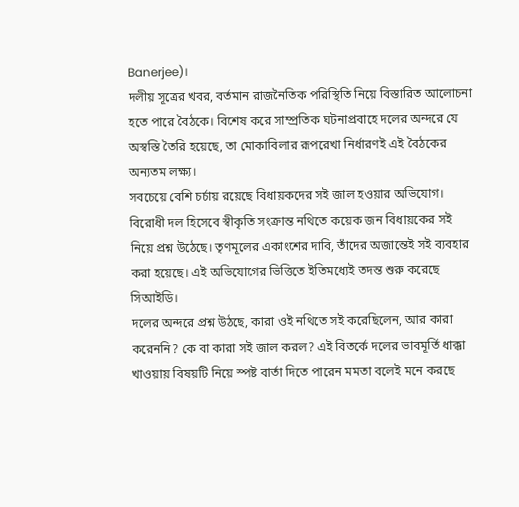Banerjee)।
দলীয় সূত্রের খবর, বর্তমান রাজনৈতিক পরিস্থিতি নিয়ে বিস্তারিত আলোচনা হতে পারে বৈঠকে। বিশেষ করে সাম্প্রতিক ঘটনাপ্রবাহে দলের অন্দরে যে অস্বস্তি তৈরি হয়েছে, তা মোকাবিলার রূপরেখা নির্ধারণই এই বৈঠকের অন্যতম লক্ষ্য।
সবচেয়ে বেশি চর্চায় রয়েছে বিধায়কদের সই জাল হওয়ার অভিযোগ। বিরোধী দল হিসেবে স্বীকৃতি সংক্রান্ত নথিতে কয়েক জন বিধায়কের সই নিয়ে প্রশ্ন উঠেছে। তৃণমূলের একাংশের দাবি, তাঁদের অজান্তেই সই ব্যবহার করা হয়েছে। এই অভিযোগের ভিত্তিতে ইতিমধ্যেই তদন্ত শুরু করেছে সিআইডি।
দলের অন্দরে প্রশ্ন উঠছে, কারা ওই নথিতে সই করেছিলেন, আর কারা করেননি? কে বা কারা সই জাল করল? এই বিতর্কে দলের ভাবমূর্তি ধাক্কা খাওয়ায় বিষয়টি নিয়ে স্পষ্ট বার্তা দিতে পারেন মমতা বলেই মনে করছে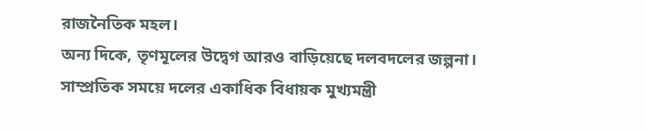রাজনৈতিক মহল।
অন্য দিকে, তৃণমূলের উদ্বেগ আরও বাড়িয়েছে দলবদলের জল্পনা। সাম্প্রতিক সময়ে দলের একাধিক বিধায়ক মুখ্যমন্ত্রী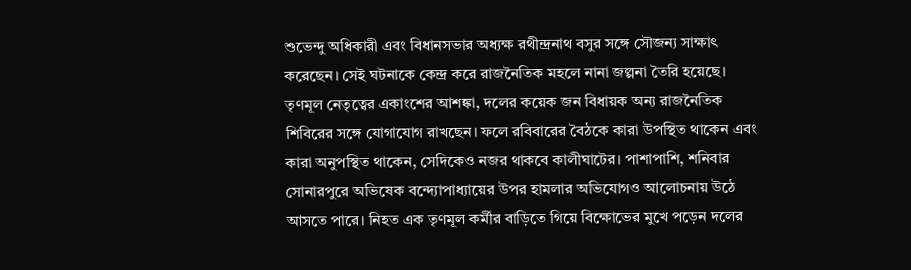শুভেন্দু অধিকারী এবং বিধানসভার অধ্যক্ষ রথীন্দ্রনাথ বসুর সঙ্গে সৌজন্য সাক্ষাৎ করেছেন। সেই ঘটনাকে কেন্দ্র করে রাজনৈতিক মহলে নানা জল্পনা তৈরি হয়েছে।
তৃণমূল নেতৃত্বের একাংশের আশঙ্কা, দলের কয়েক জন বিধায়ক অন্য রাজনৈতিক শিবিরের সঙ্গে যোগাযোগ রাখছেন। ফলে রবিবারের বৈঠকে কারা উপস্থিত থাকেন এবং কারা অনুপস্থিত থাকেন, সেদিকেও নজর থাকবে কালীঘাটের। পাশাপাশি, শনিবার সোনারপুরে অভিষেক বন্দ্যোপাধ্যায়ের উপর হামলার অভিযোগও আলোচনায় উঠে আসতে পারে। নিহত এক তৃণমূল কর্মীর বাড়িতে গিয়ে বিক্ষোভের মুখে পড়েন দলের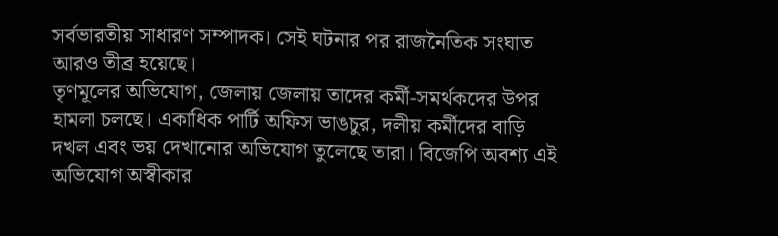সর্বভারতীয় সাধারণ সম্পাদক। সেই ঘটনার পর রাজনৈতিক সংঘাত আরও তীব্র হয়েছে।
তৃণমূলের অভিযোগ, জেলায় জেলায় তাদের কর্মী-সমর্থকদের উপর হামলা চলছে। একাধিক পার্টি অফিস ভাঙচুর, দলীয় কর্মীদের বাড়ি দখল এবং ভয় দেখানোর অভিযোগ তুলেছে তারা। বিজেপি অবশ্য এই অভিযোগ অস্বীকার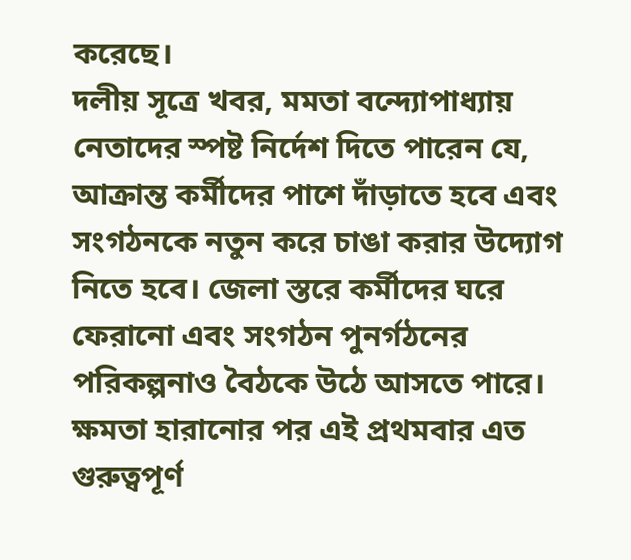করেছে।
দলীয় সূত্রে খবর, মমতা বন্দ্যোপাধ্যায় নেতাদের স্পষ্ট নির্দেশ দিতে পারেন যে, আক্রান্ত কর্মীদের পাশে দাঁড়াতে হবে এবং সংগঠনকে নতুন করে চাঙা করার উদ্যোগ নিতে হবে। জেলা স্তরে কর্মীদের ঘরে ফেরানো এবং সংগঠন পুনর্গঠনের পরিকল্পনাও বৈঠকে উঠে আসতে পারে। ক্ষমতা হারানোর পর এই প্রথমবার এত গুরুত্বপূর্ণ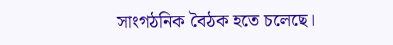সাংগঠনিক বৈঠক হতে চলেছে।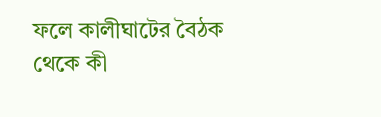ফলে কালীঘাটের বৈঠক থেকে কী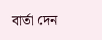বার্তা দেন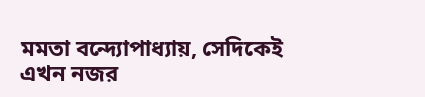মমতা বন্দ্যোপাধ্যায়, সেদিকেই এখন নজর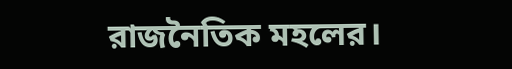রাজনৈতিক মহলের।